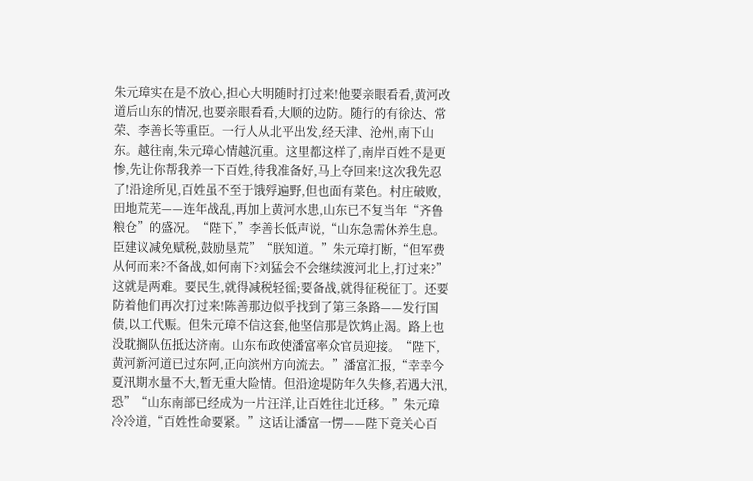朱元璋实在是不放心,担心大明随时打过来!他要亲眼看看,黄河改道后山东的情况,也要亲眼看看,大顺的边防。随行的有徐达、常荣、李善长等重臣。一行人从北平出发,经天津、沧州,南下山东。越往南,朱元璋心情越沉重。这里都这样了,南岸百姓不是更惨,先让你帮我养一下百姓,待我准备好,马上夺回来!这次我先忍了!沿途所见,百姓虽不至于饿殍遍野,但也面有菜色。村庄破败,田地荒芜——连年战乱,再加上黄河水患,山东已不复当年“齐鲁粮仓”的盛况。“陛下,”李善长低声说,“山东急需休养生息。臣建议减免赋税,鼓励垦荒”“朕知道。”朱元璋打断,“但军费从何而来?不备战,如何南下?刘猛会不会继续渡河北上,打过来?”这就是两难。要民生,就得减税轻徭;要备战,就得征税征丁。还要防着他们再次打过来!陈善那边似乎找到了第三条路——发行国债,以工代赈。但朱元璋不信这套,他坚信那是饮鸩止渴。路上也没耽搁队伍抵达济南。山东布政使潘富率众官员迎接。“陛下,黄河新河道已过东阿,正向滨州方向流去。”潘富汇报,“幸幸今夏汛期水量不大,暂无重大险情。但沿途堤防年久失修,若遇大汛,恐”“山东南部已经成为一片汪洋,让百姓往北迁移。”朱元璋冷冷道,“百姓性命要紧。”这话让潘富一愣——陛下竟关心百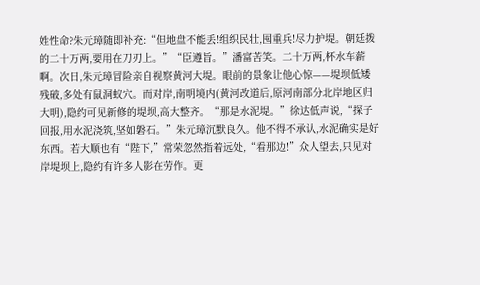姓性命?朱元璋随即补充:“但地盘不能丢!组织民壮,囤重兵!尽力护堤。朝廷拨的二十万两,要用在刀刃上。”“臣遵旨。”潘富苦笑。二十万两,杯水车薪啊。次日,朱元璋冒险亲自视察黄河大堤。眼前的景象让他心惊——堤坝低矮残破,多处有鼠洞蚁穴。而对岸,南明境内(黄河改道后,原河南部分北岸地区归大明),隐约可见新修的堤坝,高大整齐。“那是水泥堤。”徐达低声说,“探子回报,用水泥浇筑,坚如磐石。”朱元璋沉默良久。他不得不承认,水泥确实是好东西。若大顺也有“陛下,”常荣忽然指着远处,“看那边!”众人望去,只见对岸堤坝上,隐约有许多人影在劳作。更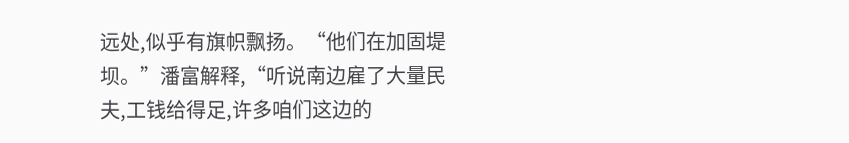远处,似乎有旗帜飘扬。“他们在加固堤坝。”潘富解释,“听说南边雇了大量民夫,工钱给得足,许多咱们这边的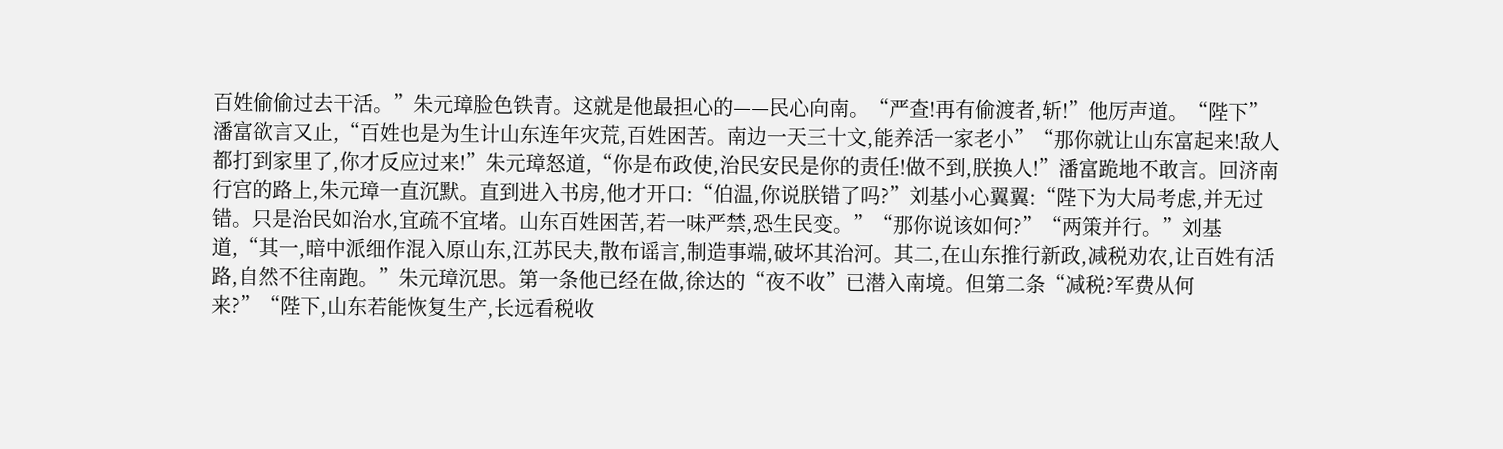百姓偷偷过去干活。”朱元璋脸色铁青。这就是他最担心的——民心向南。“严查!再有偷渡者,斩!”他厉声道。“陛下”潘富欲言又止,“百姓也是为生计山东连年灾荒,百姓困苦。南边一天三十文,能养活一家老小”“那你就让山东富起来!敌人都打到家里了,你才反应过来!”朱元璋怒道,“你是布政使,治民安民是你的责任!做不到,朕换人!”潘富跪地不敢言。回济南行宫的路上,朱元璋一直沉默。直到进入书房,他才开口:“伯温,你说朕错了吗?”刘基小心翼翼:“陛下为大局考虑,并无过错。只是治民如治水,宜疏不宜堵。山东百姓困苦,若一味严禁,恐生民变。”“那你说该如何?”“两策并行。”刘基道,“其一,暗中派细作混入原山东,江苏民夫,散布谣言,制造事端,破坏其治河。其二,在山东推行新政,减税劝农,让百姓有活路,自然不往南跑。”朱元璋沉思。第一条他已经在做,徐达的“夜不收”已潜入南境。但第二条“减税?军费从何来?”“陛下,山东若能恢复生产,长远看税收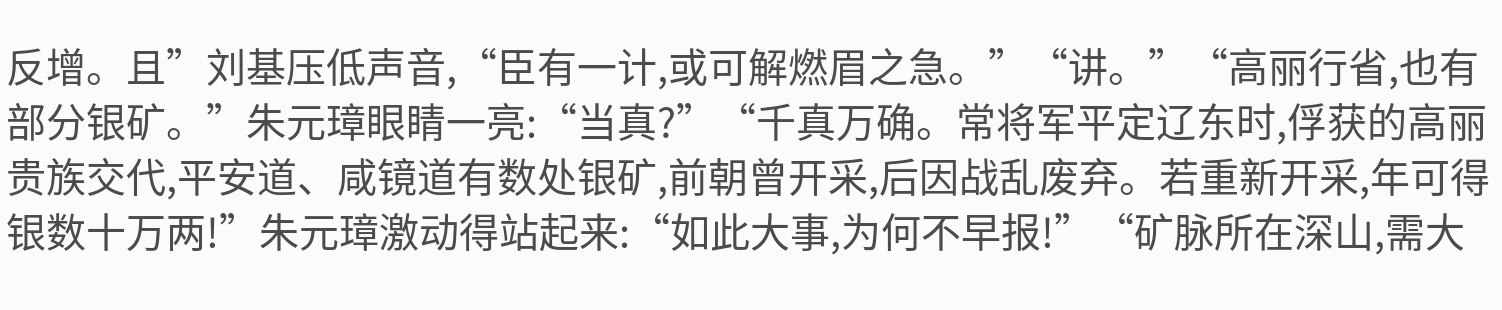反增。且”刘基压低声音,“臣有一计,或可解燃眉之急。”“讲。”“高丽行省,也有部分银矿。”朱元璋眼睛一亮:“当真?”“千真万确。常将军平定辽东时,俘获的高丽贵族交代,平安道、咸镜道有数处银矿,前朝曾开采,后因战乱废弃。若重新开采,年可得银数十万两!”朱元璋激动得站起来:“如此大事,为何不早报!”“矿脉所在深山,需大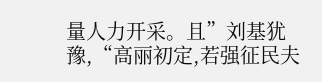量人力开采。且”刘基犹豫,“高丽初定,若强征民夫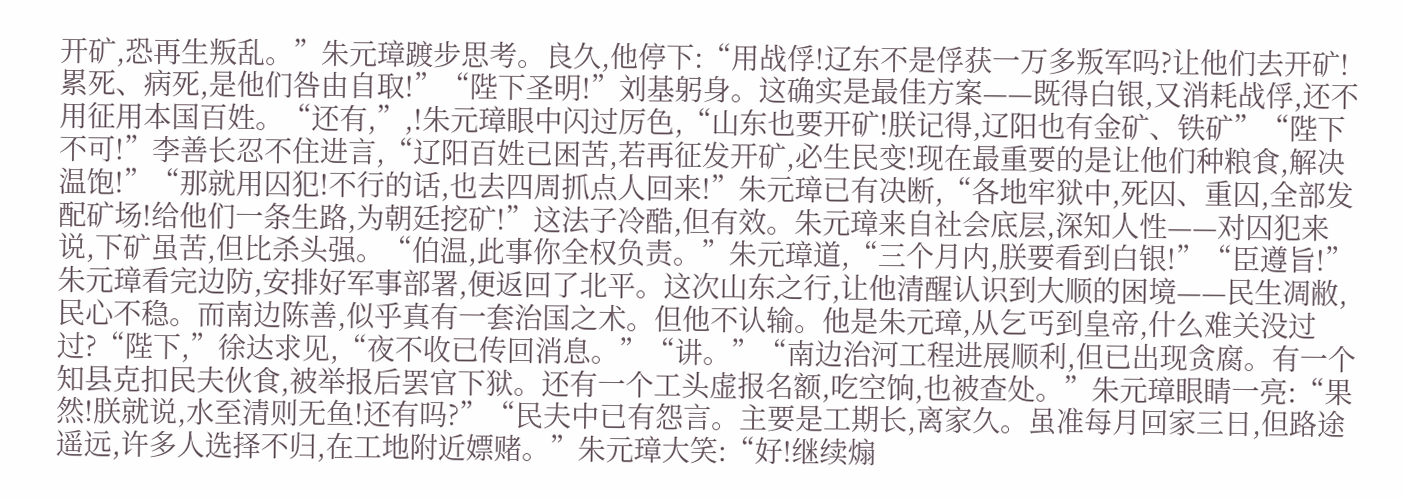开矿,恐再生叛乱。”朱元璋踱步思考。良久,他停下:“用战俘!辽东不是俘获一万多叛军吗?让他们去开矿!累死、病死,是他们咎由自取!”“陛下圣明!”刘基躬身。这确实是最佳方案——既得白银,又消耗战俘,还不用征用本国百姓。“还有,”,!朱元璋眼中闪过厉色,“山东也要开矿!朕记得,辽阳也有金矿、铁矿”“陛下不可!”李善长忍不住进言,“辽阳百姓已困苦,若再征发开矿,必生民变!现在最重要的是让他们种粮食,解决温饱!”“那就用囚犯!不行的话,也去四周抓点人回来!”朱元璋已有决断,“各地牢狱中,死囚、重囚,全部发配矿场!给他们一条生路,为朝廷挖矿!”这法子冷酷,但有效。朱元璋来自社会底层,深知人性——对囚犯来说,下矿虽苦,但比杀头强。“伯温,此事你全权负责。”朱元璋道,“三个月内,朕要看到白银!”“臣遵旨!”朱元璋看完边防,安排好军事部署,便返回了北平。这次山东之行,让他清醒认识到大顺的困境——民生凋敝,民心不稳。而南边陈善,似乎真有一套治国之术。但他不认输。他是朱元璋,从乞丐到皇帝,什么难关没过过?“陛下,”徐达求见,“夜不收已传回消息。”“讲。”“南边治河工程进展顺利,但已出现贪腐。有一个知县克扣民夫伙食,被举报后罢官下狱。还有一个工头虚报名额,吃空饷,也被查处。”朱元璋眼睛一亮:“果然!朕就说,水至清则无鱼!还有吗?”“民夫中已有怨言。主要是工期长,离家久。虽准每月回家三日,但路途遥远,许多人选择不归,在工地附近嫖赌。”朱元璋大笑:“好!继续煽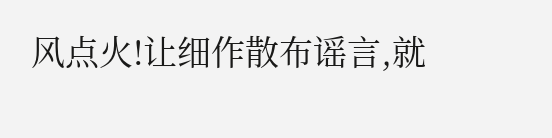风点火!让细作散布谣言,就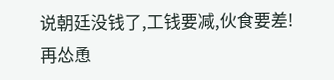说朝廷没钱了,工钱要减,伙食要差!再怂恿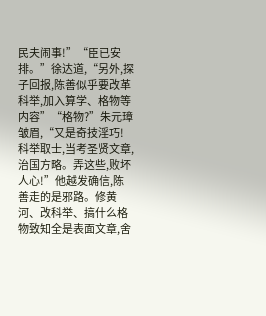民夫闹事!”“臣已安排。”徐达道,“另外,探子回报,陈善似乎要改革科举,加入算学、格物等内容”“格物?”朱元璋皱眉,“又是奇技淫巧!科举取士,当考圣贤文章,治国方略。弄这些,败坏人心!”他越发确信,陈善走的是邪路。修黄河、改科举、搞什么格物致知全是表面文章,舍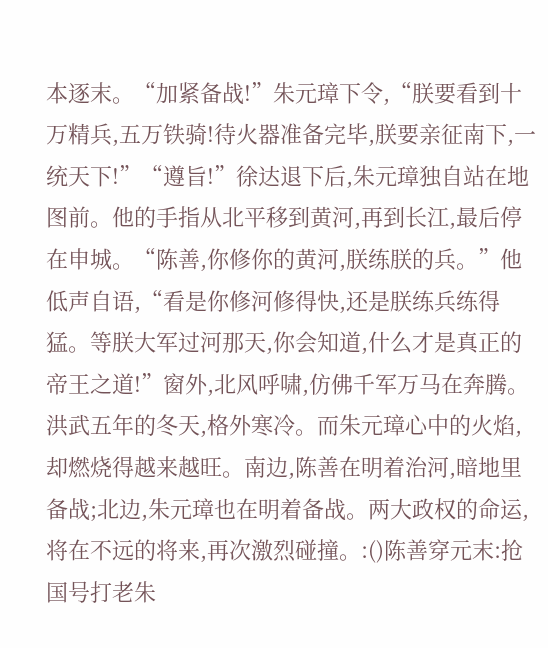本逐末。“加紧备战!”朱元璋下令,“朕要看到十万精兵,五万铁骑!待火器准备完毕,朕要亲征南下,一统天下!”“遵旨!”徐达退下后,朱元璋独自站在地图前。他的手指从北平移到黄河,再到长江,最后停在申城。“陈善,你修你的黄河,朕练朕的兵。”他低声自语,“看是你修河修得快,还是朕练兵练得猛。等朕大军过河那天,你会知道,什么才是真正的帝王之道!”窗外,北风呼啸,仿佛千军万马在奔腾。洪武五年的冬天,格外寒冷。而朱元璋心中的火焰,却燃烧得越来越旺。南边,陈善在明着治河,暗地里备战;北边,朱元璋也在明着备战。两大政权的命运,将在不远的将来,再次激烈碰撞。:()陈善穿元末:抢国号打老朱